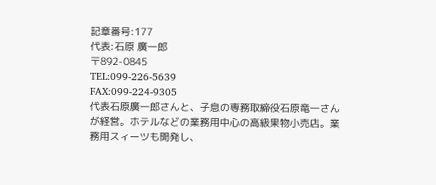記章番号:177
代表:石原 廣一郎
〒892-0845
TEL:099-226-5639
FAX:099-224-9305
代表石原廣一郎さんと、子息の専務取締役石原竜一さんが経営。ホテルなどの業務用中心の高級果物小売店。業務用スィーツも開発し、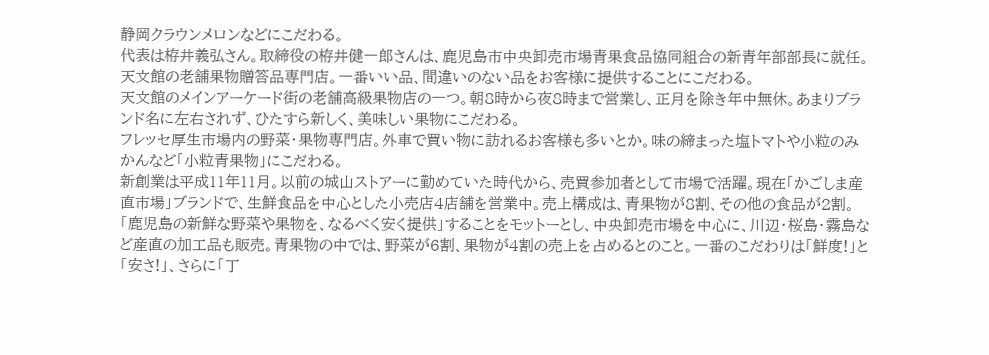静岡クラウンメロンなどにこだわる。
代表は栫井義弘さん。取締役の栫井健一郎さんは、鹿児島市中央卸売市場青果食品協同組合の新青年部部長に就任。天文館の老舗果物贈答品専門店。一番いい品、間違いのない品をお客様に提供することにこだわる。
天文館のメインアーケード街の老舗高級果物店の一つ。朝8時から夜8時まで営業し、正月を除き年中無休。あまりブランド名に左右されず、ひたすら新しく、美味しい果物にこだわる。
フレッセ厚生市場内の野菜・果物専門店。外車で買い物に訪れるお客様も多いとか。味の締まった塩トマトや小粒のみかんなど「小粒青果物」にこだわる。
新創業は平成11年11月。以前の城山ストアーに勤めていた時代から、売買参加者として市場で活躍。現在「かごしま産直市場」ブランドで、生鮮食品を中心とした小売店4店舗を営業中。売上構成は、青果物が8割、その他の食品が2割。「鹿児島の新鮮な野菜や果物を、なるべく安く提供」することをモットーとし、中央卸売市場を中心に、川辺・桜島・霧島など産直の加工品も販売。青果物の中では、野菜が6割、果物が4割の売上を占めるとのこと。一番のこだわりは「鮮度!」と「安さ!」、さらに「丁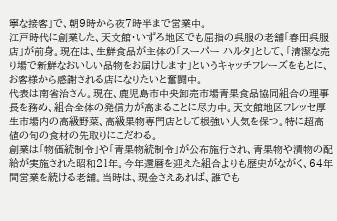寧な接客」で、朝9時から夜7時半まで営業中。
江戸時代に創業した、天文館・いずろ地区でも屈指の呉服の老舗「春田呉服店」が前身。現在は、生鮮食品が主体の「スーパー ハルタ」として、「清潔な売り場で新鮮なおいしい品物をお届けします」というキャッチフレーズをもとに、お客様から感謝される店になりたいと奮闘中。
代表は南省治さん。現在、鹿児島市中央卸売市場青果食品協同組合の理事長を務め、組合全体の発信力が高まることに尽力中。天文館地区フレッセ厚生市場内の高級野菜、高級果物専門店として根強い人気を保つ。特に超高値の旬の食材の先取りにこだわる。
創業は「物価統制令」や「青果物統制令」が公布施行され、青果物や漬物の配給が実施された昭和21年。今年還暦を迎えた組合よりも歴史がながく、64年間営業を続ける老舗。当時は、現金さえあれば、誰でも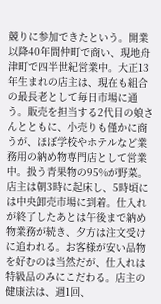競りに参加できたという。開業以降40年間仲町で商い、現地舟津町で四半世紀営業中。大正13年生まれの店主は、現在も組合の最長老として毎日市場に通う。販売を担当する2代目の娘さんとともに、小売りも僅かに商うが、ほぼ学校やホテルなど業務用の納め物専門店として営業中。扱う青果物の95%が野菜。店主は朝3時に起床し、5時頃には中央卸売市場に到着。仕入れが終了したあとは午後まで納め物業務が続き、夕方は注文受けに追われる。お客様が安い品物を好むのは当然だが、仕入れは特級品のみにこだわる。店主の健康法は、週1回、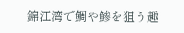錦江湾で鯛や鯵を狙う趣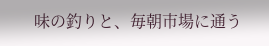味の釣りと、毎朝市場に通う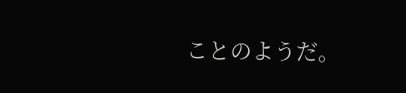ことのようだ。